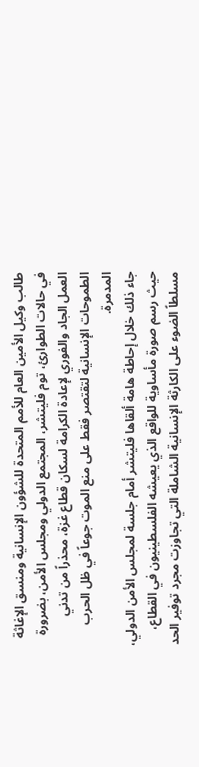طالب وكيل الأمين العام للأمم المتحدة للشؤون الإنسانية ومنسق الإغاثة في حالات الطوارئ، توم فليتشر، المجتمع الدولي ومجلس الأمن، بضرورة العمل الجاد والفوري لإعادة الكرامة لسكان قطاع غزة، محذراً من تدني الطموحات الإنسانية لتقتصر فقط على منع الموت جوعاً في ظل الحرب المدمرة.
جاء ذلك خلال إحاطة هامة ألقاها فليتشر أمام جلسة لمجلس الأمن الدولي، حيث رسم صورة مأساوية للواقع الذي يعيشه الفلسطينيون في القطاع، مسلطاً الضوء على الكارثة الإنسانية الشاملة التي تجاوزت مجرد توفير الحد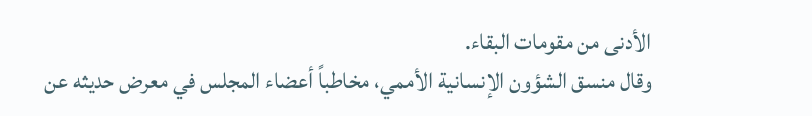الأدنى من مقومات البقاء.
وقال منسق الشؤون الإنسانية الأممي، مخاطباً أعضاء المجلس في معرض حديثه عن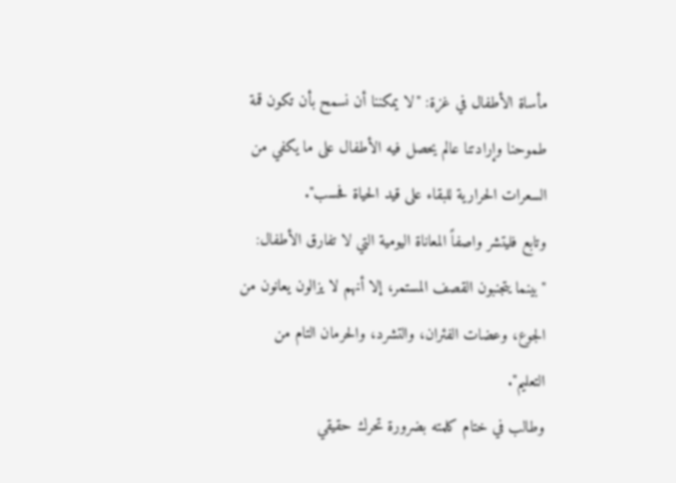مأساة الأطفال في غزة: "لا يمكننا أن نسمح بأن تكون قمة طموحنا وإرادتنا عالم يحصل فيه الأطفال على ما يكفي من السعرات الحرارية للبقاء على قيد الحياة فحسب".
وتابع فليتشر واصفاً المعاناة اليومية التي لا تفارق الأطفال: "بينما يتجنبون القصف المستمر، إلا أنهم لا يزالون يعانون من الجوع، وعضات الفئران، والتشرد، والحرمان التام من التعليم".
وطالب في ختام كلمته بضرورة تحرك حقيقي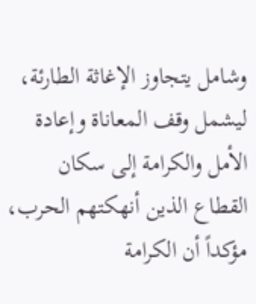وشامل يتجاوز الإغاثة الطارئة، ليشمل وقف المعاناة وإعادة الأمل والكرامة إلى سكان القطاع الذين أنهكتهم الحرب، مؤكداً أن الكرامة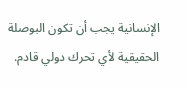الإنسانية يجب أن تكون البوصلة الحقيقية لأي تحرك دولي قادم.